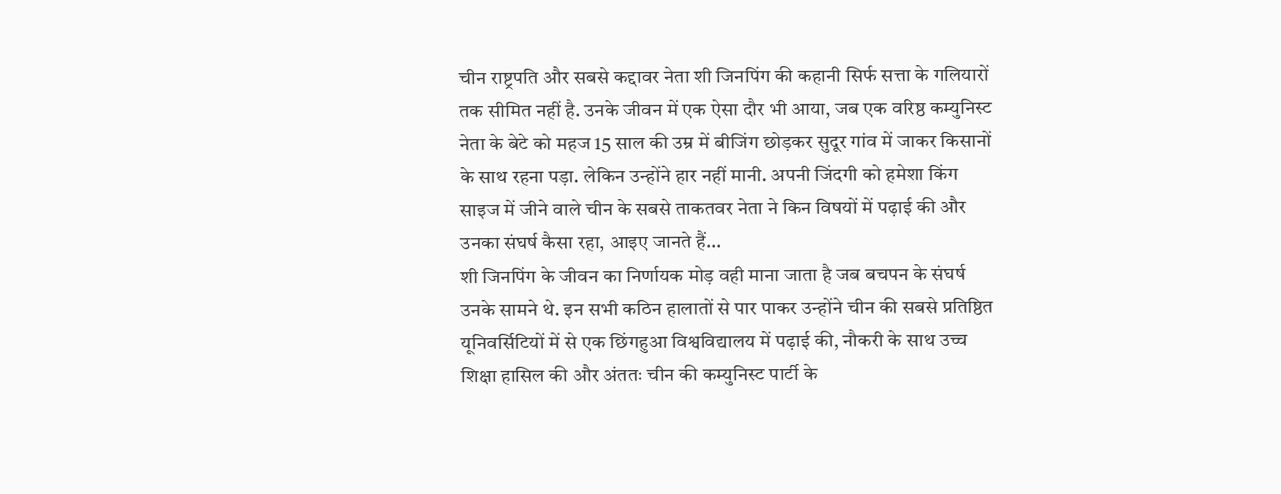चीन राष्ट्रपति और सबसे कद्दावर नेता शी जिनपिंग की कहानी सिर्फ सत्ता के गलियारों तक सीमित नहीं है. उनके जीवन में एक ऐसा दौर भी आया, जब एक वरिष्ठ कम्युनिस्ट नेता के बेटे को महज 15 साल की उम्र में बीजिंग छोड़कर सुदूर गांव में जाकर किसानों के साथ रहना पड़ा. लेकिन उन्होंने हार नहीं मानी. अपनी जिंदगी को हमेशा किंग साइज में जीने वाले चीन के सबसे ताकतवर नेता ने किन विषयों में पढ़ाई की और उनका संघर्ष कैसा रहा, आइए जानते हैं...
शी जिनपिंग के जीवन का निर्णायक मोड़ वही माना जाता है जब बचपन के संघर्ष उनके सामने थे. इन सभी कठिन हालातों से पार पाकर उन्होंने चीन की सबसे प्रतिष्ठित यूनिवर्सिटियों में से एक छिंगहुआ विश्वविद्यालय में पढ़ाई की, नौकरी के साथ उच्च शिक्षा हासिल की और अंततः चीन की कम्युनिस्ट पार्टी के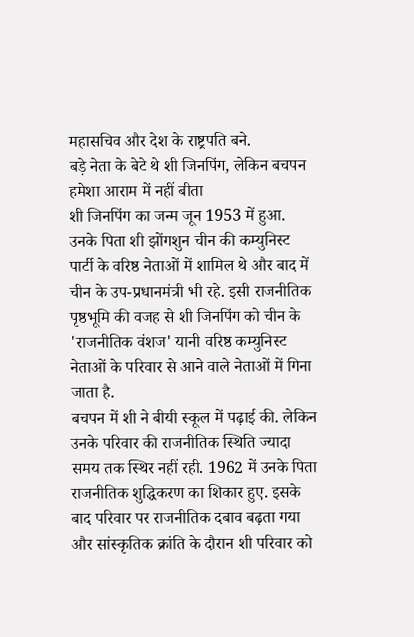महासचिव और देश के राष्ट्रपति बने.
बड़े नेता के बेटे थे शी जिनपिंग, लेकिन बचपन हमेशा आराम में नहीं बीता
शी जिनपिंग का जन्म जून 1953 में हुआ. उनके पिता शी झोंगशुन चीन की कम्युनिस्ट पार्टी के वरिष्ठ नेताओं में शामिल थे और बाद में चीन के उप-प्रधानमंत्री भी रहे. इसी राजनीतिक पृष्ठभूमि की वजह से शी जिनपिंग को चीन के 'राजनीतिक वंशज' यानी वरिष्ठ कम्युनिस्ट नेताओं के परिवार से आने वाले नेताओं में गिना जाता है.
बचपन में शी ने बीयी स्कूल में पढ़ाई की. लेकिन उनके परिवार की राजनीतिक स्थिति ज्यादा समय तक स्थिर नहीं रही. 1962 में उनके पिता राजनीतिक शुद्धिकरण का शिकार हुए. इसके बाद परिवार पर राजनीतिक दबाव बढ़ता गया और सांस्कृतिक क्रांति के दौरान शी परिवार को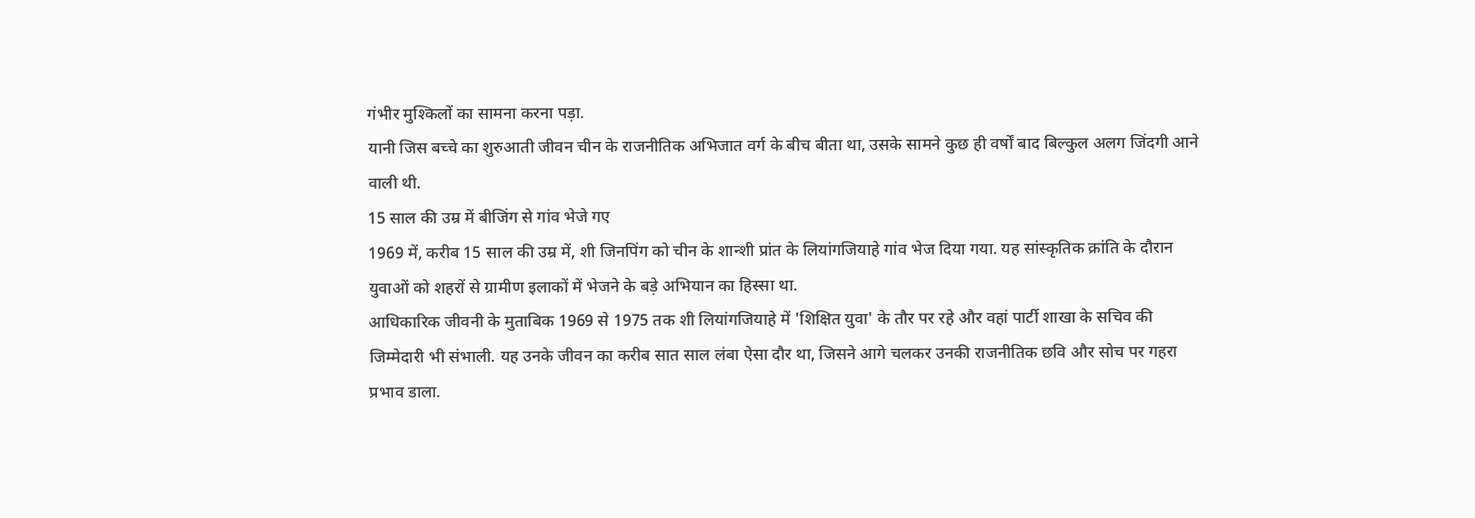गंभीर मुश्किलों का सामना करना पड़ा.
यानी जिस बच्चे का शुरुआती जीवन चीन के राजनीतिक अभिजात वर्ग के बीच बीता था, उसके सामने कुछ ही वर्षों बाद बिल्कुल अलग जिंदगी आने वाली थी.
15 साल की उम्र में बीजिंग से गांव भेजे गए
1969 में, करीब 15 साल की उम्र में, शी जिनपिंग को चीन के शान्शी प्रांत के लियांगजियाहे गांव भेज दिया गया. यह सांस्कृतिक क्रांति के दौरान युवाओं को शहरों से ग्रामीण इलाकों में भेजने के बड़े अभियान का हिस्सा था.
आधिकारिक जीवनी के मुताबिक 1969 से 1975 तक शी लियांगजियाहे में 'शिक्षित युवा' के तौर पर रहे और वहां पार्टी शाखा के सचिव की जिम्मेदारी भी संभाली. यह उनके जीवन का करीब सात साल लंबा ऐसा दौर था, जिसने आगे चलकर उनकी राजनीतिक छवि और सोच पर गहरा प्रभाव डाला.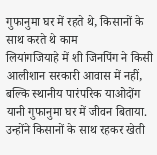गुफानुमा घर में रहते थे, किसानों के साथ करते थे काम
लियांगजियाहे में शी जिनपिंग ने किसी आलीशान सरकारी आवास में नहीं, बल्कि स्थानीय पारंपरिक याओदोंग यानी गुफानुमा घर में जीवन बिताया. उन्होंने किसानों के साथ रहकर खेती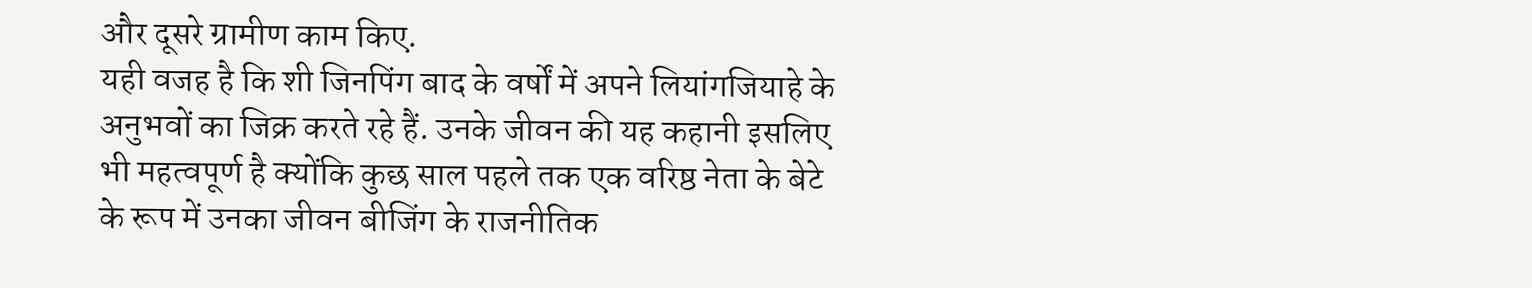और दूसरे ग्रामीण काम किए.
यही वजह है कि शी जिनपिंग बाद के वर्षों में अपने लियांगजियाहे के अनुभवों का जिक्र करते रहे हैं. उनके जीवन की यह कहानी इसलिए भी महत्वपूर्ण है क्योंकि कुछ साल पहले तक एक वरिष्ठ नेता के बेटे के रूप में उनका जीवन बीजिंग के राजनीतिक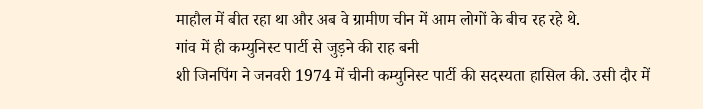माहौल में बीत रहा था और अब वे ग्रामीण चीन में आम लोगों के बीच रह रहे थे.
गांव में ही कम्युनिस्ट पार्टी से जुड़ने की राह बनी
शी जिनपिंग ने जनवरी 1974 में चीनी कम्युनिस्ट पार्टी की सदस्यता हासिल की. उसी दौर में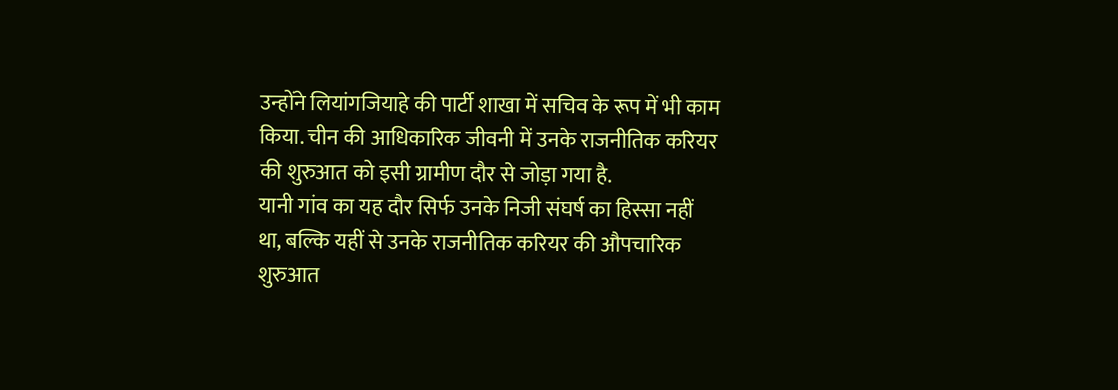उन्होंने लियांगजियाहे की पार्टी शाखा में सचिव के रूप में भी काम किया. चीन की आधिकारिक जीवनी में उनके राजनीतिक करियर की शुरुआत को इसी ग्रामीण दौर से जोड़ा गया है.
यानी गांव का यह दौर सिर्फ उनके निजी संघर्ष का हिस्सा नहीं था, बल्कि यहीं से उनके राजनीतिक करियर की औपचारिक शुरुआत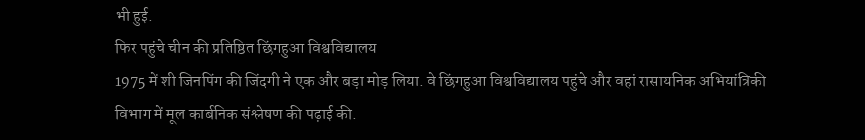भी हुई.
फिर पहुंचे चीन की प्रतिष्ठित छिंगहुआ विश्वविद्यालय
1975 में शी जिनपिंग की जिंदगी ने एक और बड़ा मोड़ लिया. वे छिंगहुआ विश्वविद्यालय पहुंचे और वहां रासायनिक अभियांत्रिकी विभाग में मूल कार्बनिक संश्लेषण की पढ़ाई की.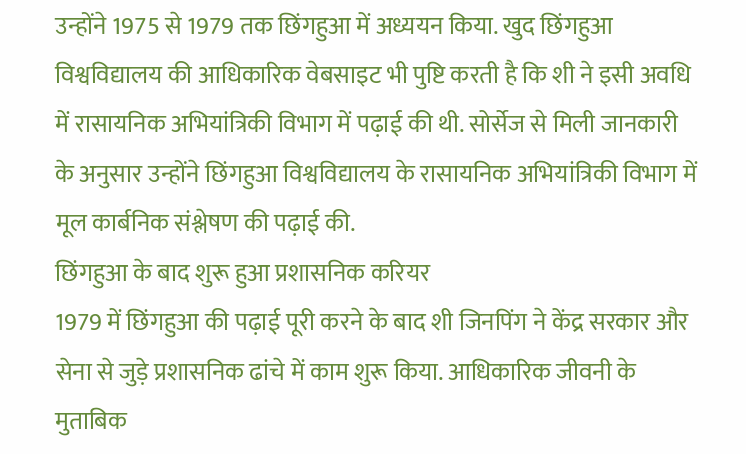उन्होंने 1975 से 1979 तक छिंगहुआ में अध्ययन किया. खुद छिंगहुआ विश्वविद्यालय की आधिकारिक वेबसाइट भी पुष्टि करती है कि शी ने इसी अवधि में रासायनिक अभियांत्रिकी विभाग में पढ़ाई की थी. सोर्सेज से मिली जानकारी के अनुसार उन्होंने छिंगहुआ विश्वविद्यालय के रासायनिक अभियांत्रिकी विभाग में मूल कार्बनिक संश्लेषण की पढ़ाई की.
छिंगहुआ के बाद शुरू हुआ प्रशासनिक करियर
1979 में छिंगहुआ की पढ़ाई पूरी करने के बाद शी जिनपिंग ने केंद्र सरकार और सेना से जुड़े प्रशासनिक ढांचे में काम शुरू किया. आधिकारिक जीवनी के मुताबिक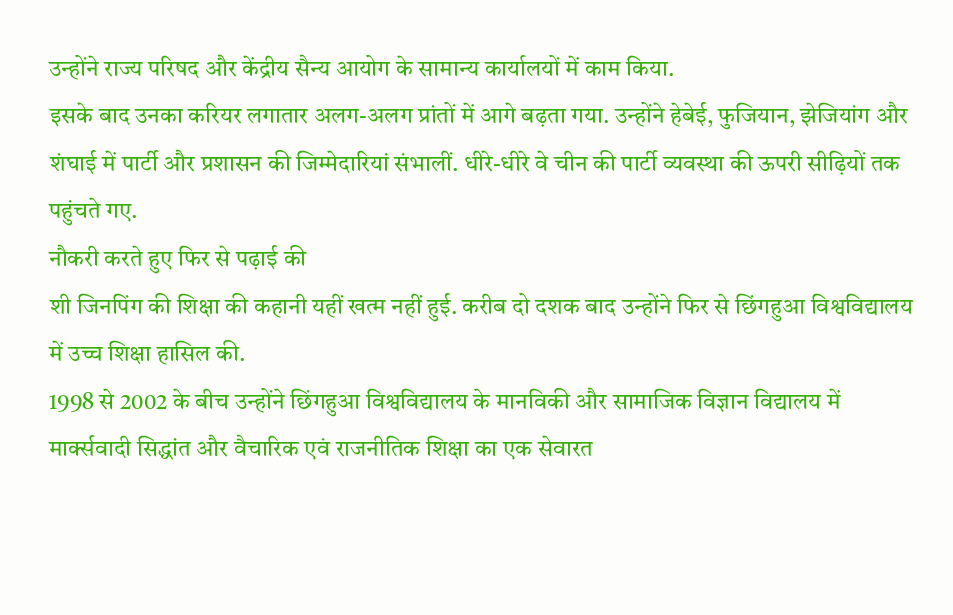उन्होंने राज्य परिषद और केंद्रीय सैन्य आयोग के सामान्य कार्यालयों में काम किया.
इसके बाद उनका करियर लगातार अलग-अलग प्रांतों में आगे बढ़ता गया. उन्होंने हेबेई, फुजियान, झेजियांग और शंघाई में पार्टी और प्रशासन की जिम्मेदारियां संभालीं. धीरे-धीरे वे चीन की पार्टी व्यवस्था की ऊपरी सीढ़ियों तक पहुंचते गए.
नौकरी करते हुए फिर से पढ़ाई की
शी जिनपिंग की शिक्षा की कहानी यहीं खत्म नहीं हुई. करीब दो दशक बाद उन्होंने फिर से छिंगहुआ विश्वविद्यालय में उच्च शिक्षा हासिल की.
1998 से 2002 के बीच उन्होंने छिंगहुआ विश्वविद्यालय के मानविकी और सामाजिक विज्ञान विद्यालय में मार्क्सवादी सिद्धांत और वैचारिक एवं राजनीतिक शिक्षा का एक सेवारत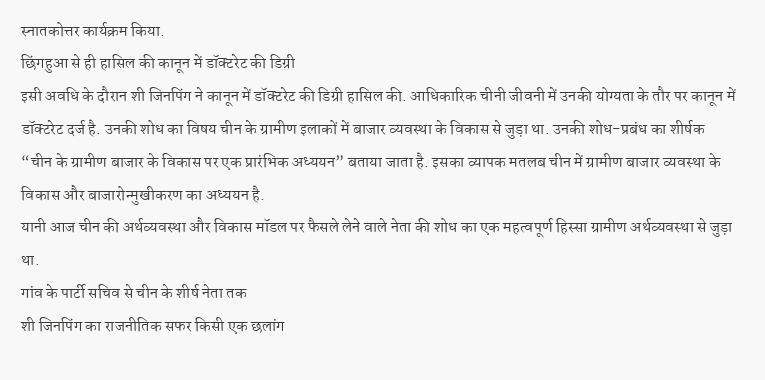स्नातकोत्तर कार्यक्रम किया.
छिंगहुआ से ही हासिल की कानून में डॉक्टरेट की डिग्री
इसी अवधि के दौरान शी जिनपिंग ने कानून में डॉक्टरेट की डिग्री हासिल की. आधिकारिक चीनी जीवनी में उनकी योग्यता के तौर पर कानून में डॉक्टरेट दर्ज है. उनकी शोध का विषय चीन के ग्रामीण इलाकों में बाजार व्यवस्था के विकास से जुड़ा था. उनकी शोध-प्रबंध का शीर्षक “चीन के ग्रामीण बाजार के विकास पर एक प्रारंभिक अध्ययन” बताया जाता है. इसका व्यापक मतलब चीन में ग्रामीण बाजार व्यवस्था के विकास और बाजारोन्मुखीकरण का अध्ययन है.
यानी आज चीन की अर्थव्यवस्था और विकास मॉडल पर फैसले लेने वाले नेता की शोध का एक महत्वपूर्ण हिस्सा ग्रामीण अर्थव्यवस्था से जुड़ा था.
गांव के पार्टी सचिव से चीन के शीर्ष नेता तक
शी जिनपिंग का राजनीतिक सफर किसी एक छलांग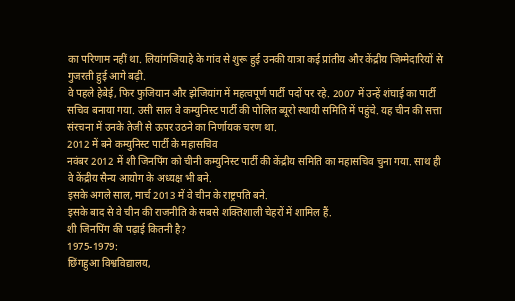का परिणाम नहीं था. लियांगजियाहे के गांव से शुरू हुई उनकी यात्रा कई प्रांतीय और केंद्रीय जिम्मेदारियों से गुजरती हुई आगे बढ़ी.
वे पहले हेबेई, फिर फुजियान और झेजियांग में महत्वपूर्ण पार्टी पदों पर रहे. 2007 में उन्हें शंघाई का पार्टी सचिव बनाया गया. उसी साल वे कम्युनिस्ट पार्टी की पोलित ब्यूरो स्थायी समिति में पहुंचे. यह चीन की सत्ता संरचना में उनके तेजी से ऊपर उठने का निर्णायक चरण था.
2012 में बने कम्युनिस्ट पार्टी के महासचिव
नवंबर 2012 में शी जिनपिंग को चीनी कम्युनिस्ट पार्टी की केंद्रीय समिति का महासचिव चुना गया. साथ ही वे केंद्रीय सैन्य आयोग के अध्यक्ष भी बने.
इसके अगले साल, मार्च 2013 में वे चीन के राष्ट्रपति बने.
इसके बाद से वे चीन की राजनीति के सबसे शक्तिशाली चेहरों में शामिल हैं.
शी जिनपिंग की पढ़ाई कितनी है?
1975-1979:
छिंगहुआ विश्वविद्यालय,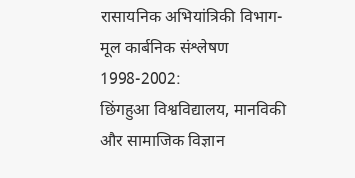रासायनिक अभियांत्रिकी विभाग- मूल कार्बनिक संश्लेषण
1998-2002:
छिंगहुआ विश्वविद्यालय, मानविकी और सामाजिक विज्ञान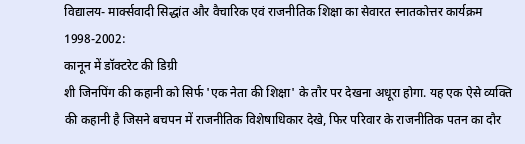विद्यालय- मार्क्सवादी सिद्धांत और वैचारिक एवं राजनीतिक शिक्षा का सेवारत स्नातकोत्तर कार्यक्रम
1998-2002:
कानून में डॉक्टरेट की डिग्री
शी जिनपिंग की कहानी को सिर्फ 'एक नेता की शिक्षा' के तौर पर देखना अधूरा होगा. यह एक ऐसे व्यक्ति की कहानी है जिसने बचपन में राजनीतिक विशेषाधिकार देखे, फिर परिवार के राजनीतिक पतन का दौर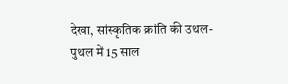देखा, सांस्कृतिक क्रांति की उथल-पुथल में 15 साल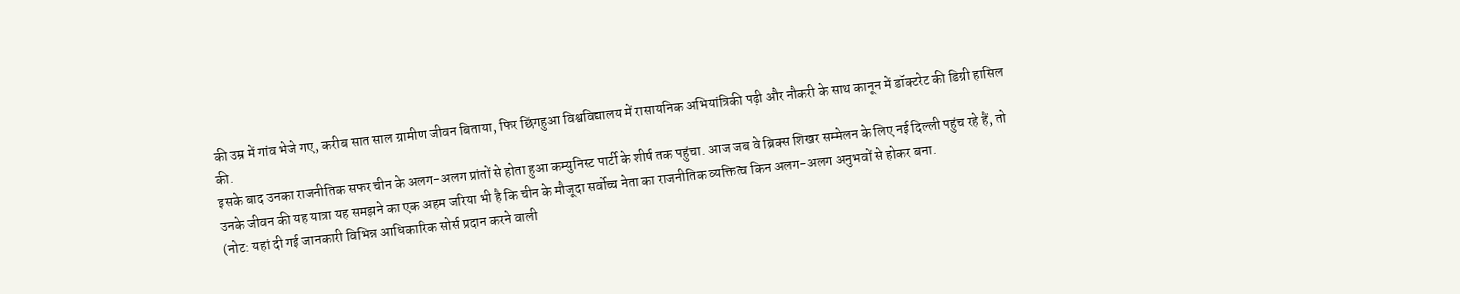की उम्र में गांव भेजे गए, करीब सात साल ग्रामीण जीवन बिताया, फिर छिंगहुआ विश्वविद्यालय में रासायनिक अभियांत्रिकी पढ़ी और नौकरी के साथ कानून में डॉक्टरेट की डिग्री हासिल की.
इसके बाद उनका राजनीतिक सफर चीन के अलग-अलग प्रांतों से होता हुआ कम्युनिस्ट पार्टी के शीर्ष तक पहुंचा. आज जब वे ब्रिक्स शिखर सम्मेलन के लिए नई दिल्ली पहुंच रहे हैं, तो उनके जीवन की यह यात्रा यह समझने का एक अहम जरिया भी है कि चीन के मौजूदा सर्वोच्च नेता का राजनीतिक व्यक्तित्व किन अलग-अलग अनुभवों से होकर बना.
(नोट: यहां दी गई जानकारी विभिन्न आधिकारिक सोर्स प्रदान करने वाली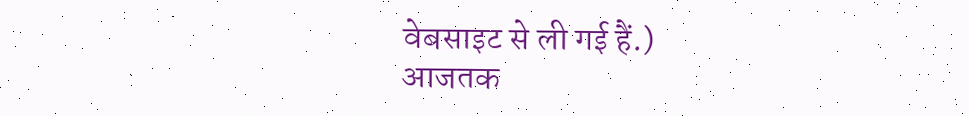वेबसाइट से ली गई हैं.)
आजतक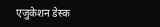एजुकेशन डेस्क